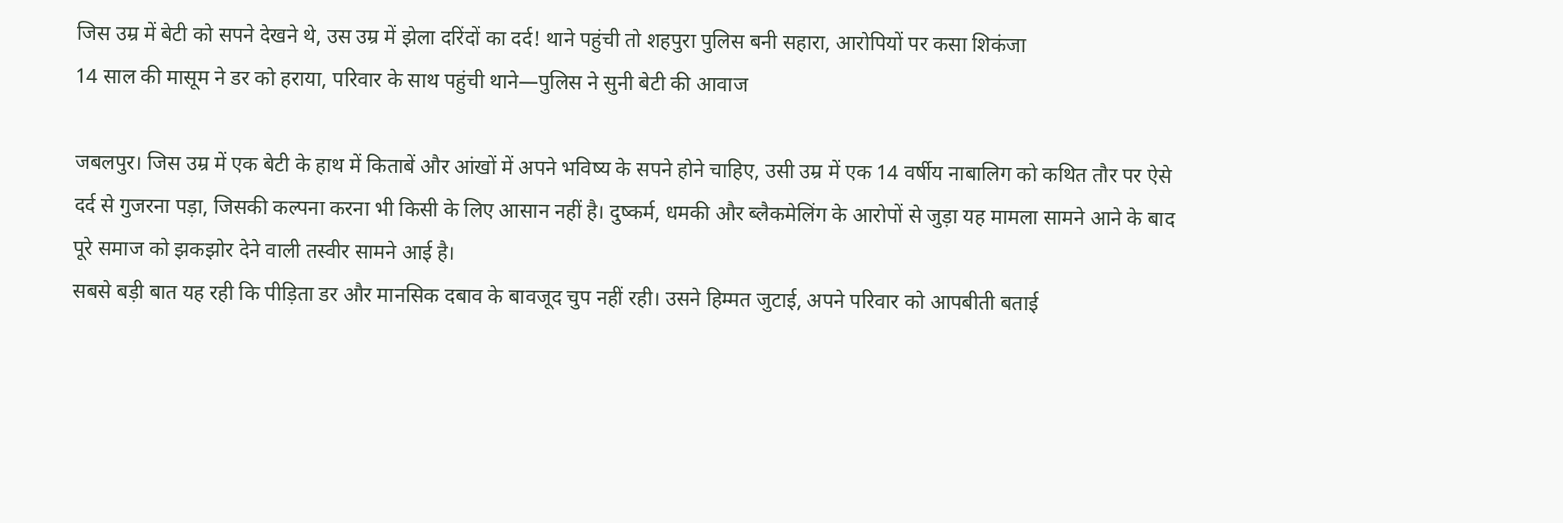जिस उम्र में बेटी को सपने देखने थे, उस उम्र में झेला दरिंदों का दर्द! थाने पहुंची तो शहपुरा पुलिस बनी सहारा, आरोपियों पर कसा शिकंजा
14 साल की मासूम ने डर को हराया, परिवार के साथ पहुंची थाने—पुलिस ने सुनी बेटी की आवाज

जबलपुर। जिस उम्र में एक बेटी के हाथ में किताबें और आंखों में अपने भविष्य के सपने होने चाहिए, उसी उम्र में एक 14 वर्षीय नाबालिग को कथित तौर पर ऐसे दर्द से गुजरना पड़ा, जिसकी कल्पना करना भी किसी के लिए आसान नहीं है। दुष्कर्म, धमकी और ब्लैकमेलिंग के आरोपों से जुड़ा यह मामला सामने आने के बाद पूरे समाज को झकझोर देने वाली तस्वीर सामने आई है।
सबसे बड़ी बात यह रही कि पीड़िता डर और मानसिक दबाव के बावजूद चुप नहीं रही। उसने हिम्मत जुटाई, अपने परिवार को आपबीती बताई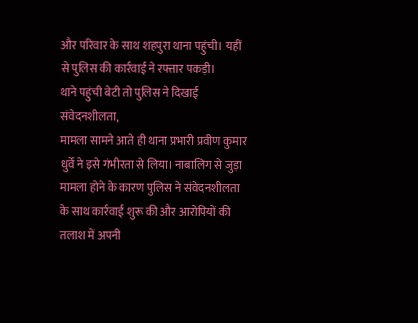और परिवार के साथ शहपुरा थाना पहुंची। यहीं से पुलिस की कार्रवाई ने रफ्तार पकड़ी।
थाने पहुंची बेटी तो पुलिस ने दिखाई संवेदनशीलता,
मामला सामने आते ही थाना प्रभारी प्रवीण कुमार धुर्वे ने इसे गंभीरता से लिया। नाबालिग से जुड़ा मामला होने के कारण पुलिस ने संवेदनशीलता के साथ कार्रवाई शुरू की और आरोपियों की तलाश में अपनी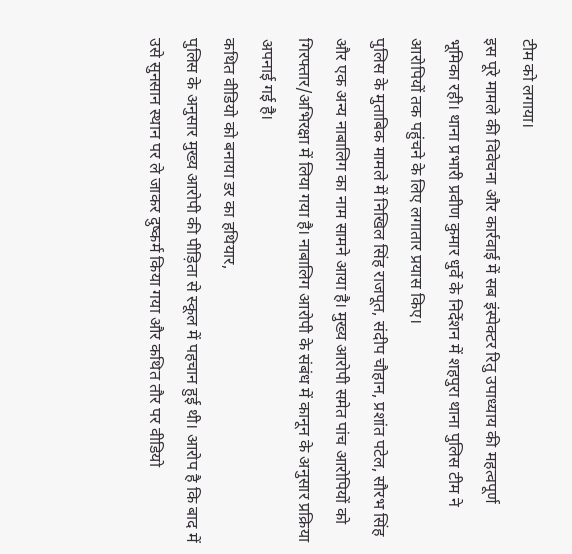टीम को लगाया।
इस पूरे मामले की विवेचना और कार्रवाई में सब इंस्पेक्टर रितु उपाध्याय की महत्वपूर्ण भूमिका रही। थाना प्रभारी प्रवीण कुमार धुर्वे के निर्देशन में शहपुरा थाना पुलिस टीम ने आरोपियों तक पहुंचने के लिए लगातार प्रयास किए।
पुलिस के मुताबिक मामले में निखिल सिंह राजपूत, संदीप चौहान, प्रशांत पटेल, सौरभ सिंह और एक अन्य नाबालिग का नाम सामने आया है। मुख्य आरोपी समेत पांच आरोपियों को गिरफ्तार/अभिरक्षा में लिया गया है। नाबालिग आरोपी के संबंध में कानून के अनुसार प्रक्रिया अपनाई गई है।
कथित वीडियो को बनाया डर का हथियार,
पुलिस के अनुसार मुख्य आरोपी की पीड़िता से स्कूल में पहचान हुई थी। आरोप है कि बाद में उसे सुनसान स्थान पर ले जाकर दुष्कर्म किया गया और कथित तौर पर वीडियो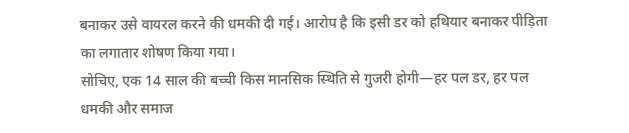बनाकर उसे वायरल करने की धमकी दी गई। आरोप है कि इसी डर को हथियार बनाकर पीड़िता का लगातार शोषण किया गया।
सोचिए, एक 14 साल की बच्ची किस मानसिक स्थिति से गुजरी होगी—हर पल डर, हर पल धमकी और समाज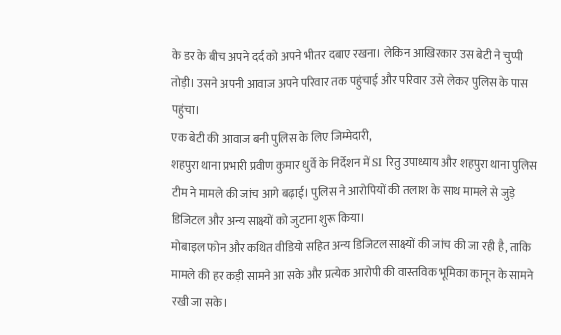के डर के बीच अपने दर्द को अपने भीतर दबाए रखना। लेकिन आखिरकार उस बेटी ने चुप्पी तोड़ी। उसने अपनी आवाज अपने परिवार तक पहुंचाई और परिवार उसे लेकर पुलिस के पास पहुंचा।
एक बेटी की आवाज बनी पुलिस के लिए जिम्मेदारी,
शहपुरा थाना प्रभारी प्रवीण कुमार धुर्वे के निर्देशन में SI रितु उपाध्याय और शहपुरा थाना पुलिस टीम ने मामले की जांच आगे बढ़ाई। पुलिस ने आरोपियों की तलाश के साथ मामले से जुड़े डिजिटल और अन्य साक्ष्यों को जुटाना शुरू किया।
मोबाइल फोन और कथित वीडियो सहित अन्य डिजिटल साक्ष्यों की जांच की जा रही है, ताकि मामले की हर कड़ी सामने आ सके और प्रत्येक आरोपी की वास्तविक भूमिका कानून के सामने रखी जा सके।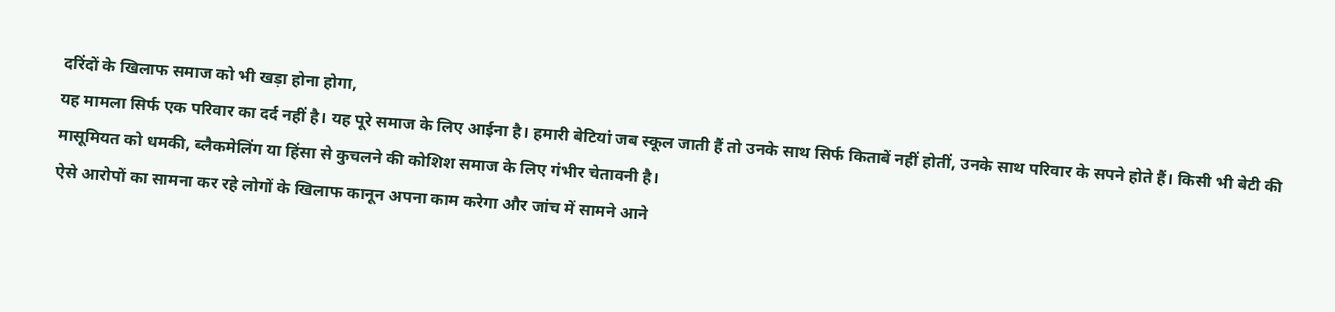दरिंदों के खिलाफ समाज को भी खड़ा होना होगा,
यह मामला सिर्फ एक परिवार का दर्द नहीं है। यह पूरे समाज के लिए आईना है। हमारी बेटियां जब स्कूल जाती हैं तो उनके साथ सिर्फ किताबें नहीं होतीं, उनके साथ परिवार के सपने होते हैं। किसी भी बेटी की मासूमियत को धमकी, ब्लैकमेलिंग या हिंसा से कुचलने की कोशिश समाज के लिए गंभीर चेतावनी है।
ऐसे आरोपों का सामना कर रहे लोगों के खिलाफ कानून अपना काम करेगा और जांच में सामने आने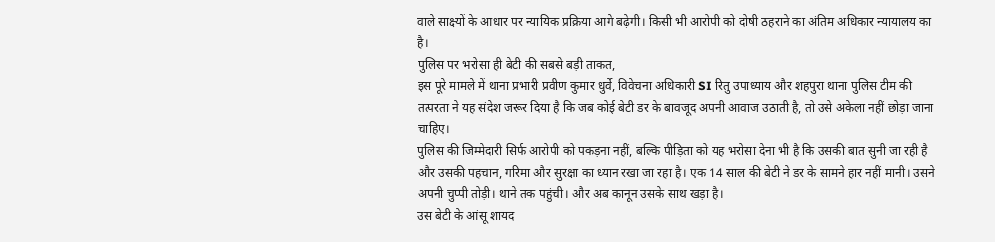वाले साक्ष्यों के आधार पर न्यायिक प्रक्रिया आगे बढ़ेगी। किसी भी आरोपी को दोषी ठहराने का अंतिम अधिकार न्यायालय का है।
पुलिस पर भरोसा ही बेटी की सबसे बड़ी ताकत,
इस पूरे मामले में थाना प्रभारी प्रवीण कुमार धुर्वे, विवेचना अधिकारी SI रितु उपाध्याय और शहपुरा थाना पुलिस टीम की तत्परता ने यह संदेश जरूर दिया है कि जब कोई बेटी डर के बावजूद अपनी आवाज उठाती है, तो उसे अकेला नहीं छोड़ा जाना चाहिए।
पुलिस की जिम्मेदारी सिर्फ आरोपी को पकड़ना नहीं, बल्कि पीड़िता को यह भरोसा देना भी है कि उसकी बात सुनी जा रही है और उसकी पहचान, गरिमा और सुरक्षा का ध्यान रखा जा रहा है। एक 14 साल की बेटी ने डर के सामने हार नहीं मानी। उसने अपनी चुप्पी तोड़ी। थाने तक पहुंची। और अब कानून उसके साथ खड़ा है।
उस बेटी के आंसू शायद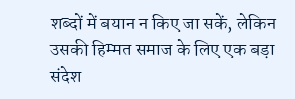शब्दों में बयान न किए जा सकें, लेकिन उसकी हिम्मत समाज के लिए एक बड़ा संदेश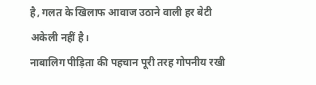है, गलत के खिलाफ आवाज उठाने वाली हर बेटी अकेली नहीं है।
नाबालिग पीड़िता की पहचान पूरी तरह गोपनीय रखी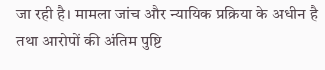जा रही है। मामला जांच और न्यायिक प्रक्रिया के अधीन है तथा आरोपों की अंतिम पुष्टि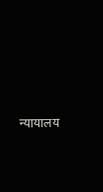न्यायालय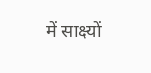में साक्ष्यों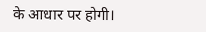के आधार पर होगी।